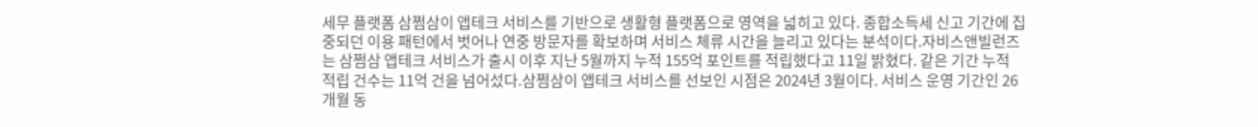세무 플랫폼 삼쩜삼이 앱테크 서비스를 기반으로 생활형 플랫폼으로 영역을 넓히고 있다. 종합소득세 신고 기간에 집중되던 이용 패턴에서 벗어나 연중 방문자를 확보하며 서비스 체류 시간을 늘리고 있다는 분석이다.자비스앤빌런즈는 삼쩜삼 앱테크 서비스가 출시 이후 지난 5월까지 누적 155억 포인트를 적립했다고 11일 밝혔다. 같은 기간 누적 적립 건수는 11억 건을 넘어섰다.삼쩜삼이 앱테크 서비스를 선보인 시점은 2024년 3월이다. 서비스 운영 기간인 26개월 동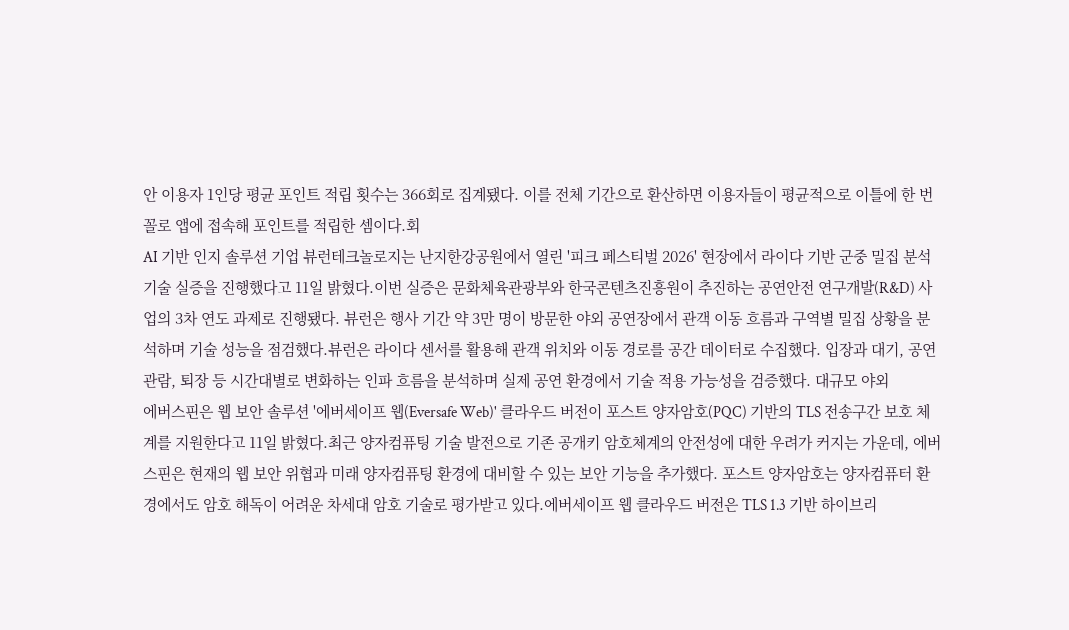안 이용자 1인당 평균 포인트 적립 횟수는 366회로 집계됐다. 이를 전체 기간으로 환산하면 이용자들이 평균적으로 이틀에 한 번꼴로 앱에 접속해 포인트를 적립한 셈이다.회
AI 기반 인지 솔루션 기업 뷰런테크놀로지는 난지한강공원에서 열린 '피크 페스티벌 2026' 현장에서 라이다 기반 군중 밀집 분석 기술 실증을 진행했다고 11일 밝혔다.이번 실증은 문화체육관광부와 한국콘텐츠진흥원이 추진하는 공연안전 연구개발(R&D) 사업의 3차 연도 과제로 진행됐다. 뷰런은 행사 기간 약 3만 명이 방문한 야외 공연장에서 관객 이동 흐름과 구역별 밀집 상황을 분석하며 기술 성능을 점검했다.뷰런은 라이다 센서를 활용해 관객 위치와 이동 경로를 공간 데이터로 수집했다. 입장과 대기, 공연 관람, 퇴장 등 시간대별로 변화하는 인파 흐름을 분석하며 실제 공연 환경에서 기술 적용 가능성을 검증했다. 대규모 야외
에버스핀은 웹 보안 솔루션 '에버세이프 웹(Eversafe Web)' 클라우드 버전이 포스트 양자암호(PQC) 기반의 TLS 전송구간 보호 체계를 지원한다고 11일 밝혔다.최근 양자컴퓨팅 기술 발전으로 기존 공개키 암호체계의 안전성에 대한 우려가 커지는 가운데, 에버스핀은 현재의 웹 보안 위협과 미래 양자컴퓨팅 환경에 대비할 수 있는 보안 기능을 추가했다. 포스트 양자암호는 양자컴퓨터 환경에서도 암호 해독이 어려운 차세대 암호 기술로 평가받고 있다.에버세이프 웹 클라우드 버전은 TLS 1.3 기반 하이브리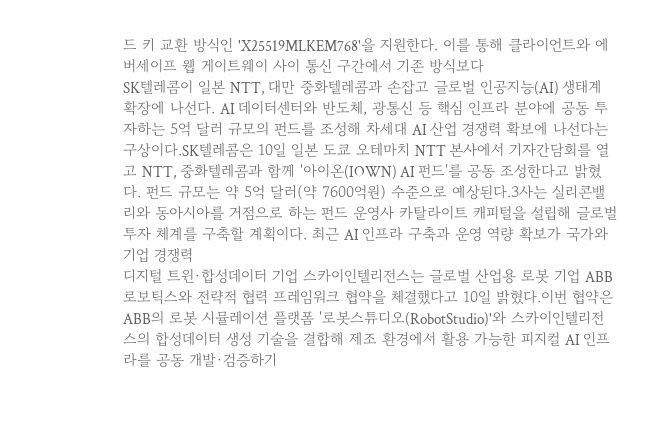드 키 교환 방식인 'X25519MLKEM768'을 지원한다. 이를 통해 클라이언트와 에버세이프 웹 게이트웨이 사이 통신 구간에서 기존 방식보다
SK텔레콤이 일본 NTT, 대만 중화텔레콤과 손잡고 글로벌 인공지능(AI) 생태계 확장에 나선다. AI 데이터센터와 반도체, 광통신 등 핵심 인프라 분야에 공동 투자하는 5억 달러 규모의 펀드를 조성해 차세대 AI 산업 경쟁력 확보에 나선다는 구상이다.SK텔레콤은 10일 일본 도쿄 오테마치 NTT 본사에서 기자간담회를 열고 NTT, 중화텔레콤과 함께 '아이온(IOWN) AI 펀드'를 공동 조성한다고 밝혔다. 펀드 규모는 약 5억 달러(약 7600억원) 수준으로 예상된다.3사는 실리콘밸리와 동아시아를 거점으로 하는 펀드 운영사 카탈라이트 캐피털을 설립해 글로벌 투자 체계를 구축할 계획이다. 최근 AI 인프라 구축과 운영 역량 확보가 국가와 기업 경쟁력
디지털 트윈·합성데이터 기업 스카이인텔리전스는 글로벌 산업용 로봇 기업 ABB 로보틱스와 전략적 협력 프레임워크 협약을 체결했다고 10일 밝혔다.이번 협약은 ABB의 로봇 시뮬레이션 플랫폼 '로봇스튜디오(RobotStudio)'와 스카이인텔리전스의 합성데이터 생성 기술을 결합해 제조 환경에서 활용 가능한 피지컬 AI 인프라를 공동 개발·검증하기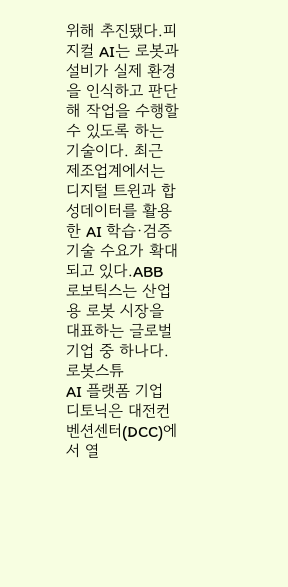위해 추진됐다.피지컬 AI는 로봇과 설비가 실제 환경을 인식하고 판단해 작업을 수행할 수 있도록 하는 기술이다. 최근 제조업계에서는 디지털 트윈과 합성데이터를 활용한 AI 학습·검증 기술 수요가 확대되고 있다.ABB 로보틱스는 산업용 로봇 시장을 대표하는 글로벌 기업 중 하나다. 로봇스튜
AI 플랫폼 기업 디토닉은 대전컨벤션센터(DCC)에서 열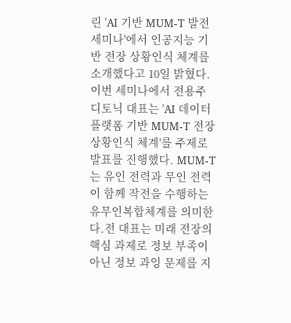린 'AI 기반 MUM-T 발전 세미나'에서 인공지능 기반 전장 상황인식 체계를 소개했다고 10일 밝혔다.이번 세미나에서 전용주 디토닉 대표는 'AI 데이터 플랫폼 기반 MUM-T 전장 상황인식 체계'를 주제로 발표를 진행했다. MUM-T는 유인 전력과 무인 전력이 함께 작전을 수행하는 유무인복합체계를 의미한다.전 대표는 미래 전장의 핵심 과제로 정보 부족이 아닌 정보 과잉 문제를 지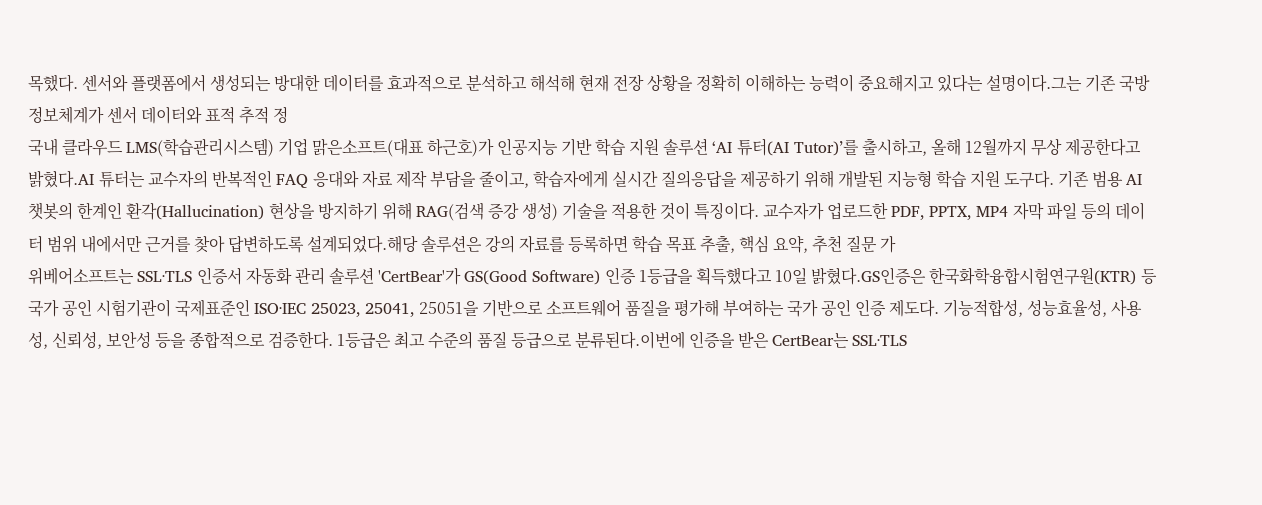목했다. 센서와 플랫폼에서 생성되는 방대한 데이터를 효과적으로 분석하고 해석해 현재 전장 상황을 정확히 이해하는 능력이 중요해지고 있다는 설명이다.그는 기존 국방 정보체계가 센서 데이터와 표적 추적 정
국내 클라우드 LMS(학습관리시스템) 기업 맑은소프트(대표 하근호)가 인공지능 기반 학습 지원 솔루션 ‘AI 튜터(AI Tutor)’를 출시하고, 올해 12월까지 무상 제공한다고 밝혔다.AI 튜터는 교수자의 반복적인 FAQ 응대와 자료 제작 부담을 줄이고, 학습자에게 실시간 질의응답을 제공하기 위해 개발된 지능형 학습 지원 도구다. 기존 범용 AI 챗봇의 한계인 환각(Hallucination) 현상을 방지하기 위해 RAG(검색 증강 생성) 기술을 적용한 것이 특징이다. 교수자가 업로드한 PDF, PPTX, MP4 자막 파일 등의 데이터 범위 내에서만 근거를 찾아 답변하도록 설계되었다.해당 솔루션은 강의 자료를 등록하면 학습 목표 추출, 핵심 요약, 추천 질문 가
위베어소프트는 SSL·TLS 인증서 자동화 관리 솔루션 'CertBear'가 GS(Good Software) 인증 1등급을 획득했다고 10일 밝혔다.GS인증은 한국화학융합시험연구원(KTR) 등 국가 공인 시험기관이 국제표준인 ISO·IEC 25023, 25041, 25051을 기반으로 소프트웨어 품질을 평가해 부여하는 국가 공인 인증 제도다. 기능적합성, 성능효율성, 사용성, 신뢰성, 보안성 등을 종합적으로 검증한다. 1등급은 최고 수준의 품질 등급으로 분류된다.이번에 인증을 받은 CertBear는 SSL·TLS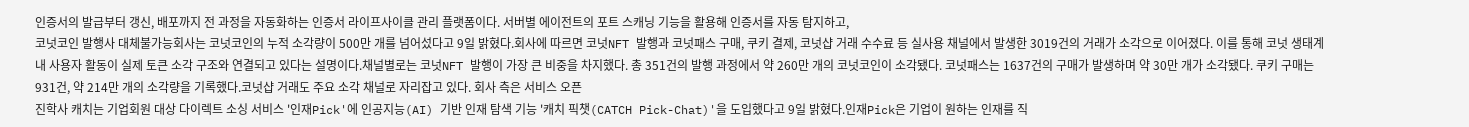인증서의 발급부터 갱신, 배포까지 전 과정을 자동화하는 인증서 라이프사이클 관리 플랫폼이다. 서버별 에이전트의 포트 스캐닝 기능을 활용해 인증서를 자동 탐지하고,
코넛코인 발행사 대체불가능회사는 코넛코인의 누적 소각량이 500만 개를 넘어섰다고 9일 밝혔다.회사에 따르면 코넛NFT 발행과 코넛패스 구매, 쿠키 결제, 코넛샵 거래 수수료 등 실사용 채널에서 발생한 3019건의 거래가 소각으로 이어졌다. 이를 통해 코넛 생태계 내 사용자 활동이 실제 토큰 소각 구조와 연결되고 있다는 설명이다.채널별로는 코넛NFT 발행이 가장 큰 비중을 차지했다. 총 351건의 발행 과정에서 약 260만 개의 코넛코인이 소각됐다. 코넛패스는 1637건의 구매가 발생하며 약 30만 개가 소각됐다. 쿠키 구매는 931건, 약 214만 개의 소각량을 기록했다.코넛샵 거래도 주요 소각 채널로 자리잡고 있다. 회사 측은 서비스 오픈
진학사 캐치는 기업회원 대상 다이렉트 소싱 서비스 '인재Pick'에 인공지능(AI) 기반 인재 탐색 기능 '캐치 픽챗(CATCH Pick-Chat)'을 도입했다고 9일 밝혔다.인재Pick은 기업이 원하는 인재를 직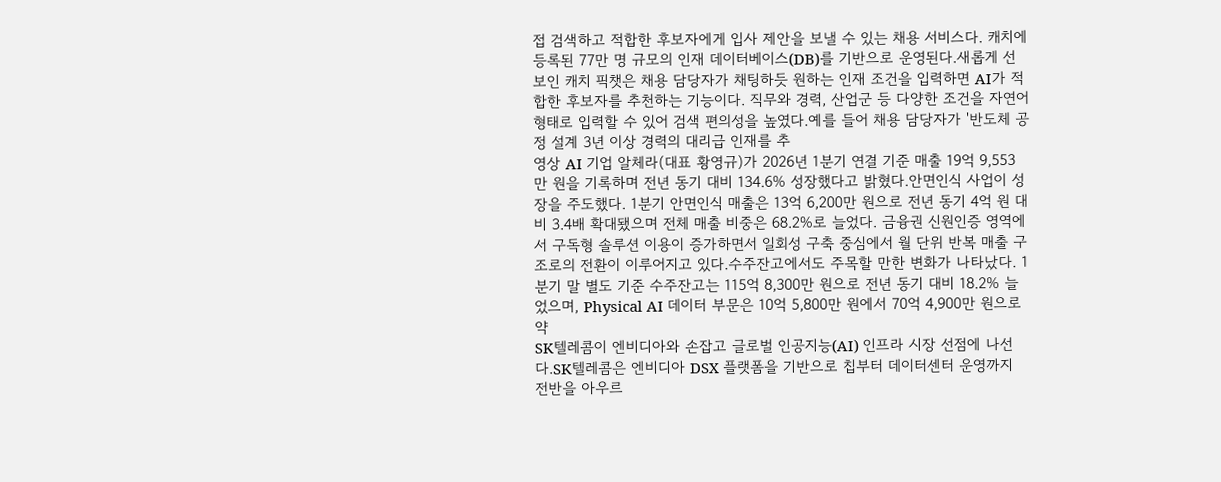접 검색하고 적합한 후보자에게 입사 제안을 보낼 수 있는 채용 서비스다. 캐치에 등록된 77만 명 규모의 인재 데이터베이스(DB)를 기반으로 운영된다.새롭게 선보인 캐치 픽챗은 채용 담당자가 채팅하듯 원하는 인재 조건을 입력하면 AI가 적합한 후보자를 추천하는 기능이다. 직무와 경력, 산업군 등 다양한 조건을 자연어 형태로 입력할 수 있어 검색 편의성을 높였다.예를 들어 채용 담당자가 '반도체 공정 설계 3년 이상 경력의 대리급 인재를 추
영상 AI 기업 알체라(대표 황영규)가 2026년 1분기 연결 기준 매출 19억 9,553만 원을 기록하며 전년 동기 대비 134.6% 성장했다고 밝혔다.안면인식 사업이 성장을 주도했다. 1분기 안면인식 매출은 13억 6,200만 원으로 전년 동기 4억 원 대비 3.4배 확대됐으며 전체 매출 비중은 68.2%로 늘었다. 금융권 신원인증 영역에서 구독형 솔루션 이용이 증가하면서 일회성 구축 중심에서 월 단위 반복 매출 구조로의 전환이 이루어지고 있다.수주잔고에서도 주목할 만한 변화가 나타났다. 1분기 말 별도 기준 수주잔고는 115억 8,300만 원으로 전년 동기 대비 18.2% 늘었으며, Physical AI 데이터 부문은 10억 5,800만 원에서 70억 4,900만 원으로 약
SK텔레콤이 엔비디아와 손잡고 글로벌 인공지능(AI) 인프라 시장 선점에 나선다.SK텔레콤은 엔비디아 DSX 플랫폼을 기반으로 칩부터 데이터센터 운영까지 전반을 아우르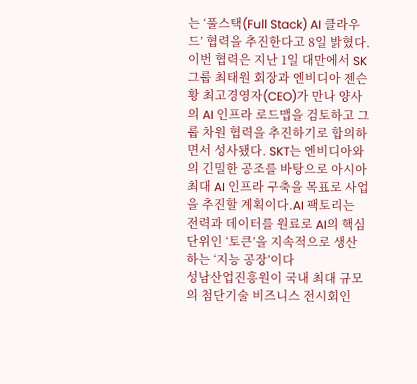는 ‘풀스택(Full Stack) AI 클라우드’ 협력을 추진한다고 8일 밝혔다.이번 협력은 지난 1일 대만에서 SK그룹 최태원 회장과 엔비디아 젠슨 황 최고경영자(CEO)가 만나 양사의 AI 인프라 로드맵을 검토하고 그룹 차원 협력을 추진하기로 합의하면서 성사됐다. SKT는 엔비디아와의 긴밀한 공조를 바탕으로 아시아 최대 AI 인프라 구축을 목표로 사업을 추진할 계획이다.AI 팩토리는 전력과 데이터를 원료로 AI의 핵심 단위인 ‘토큰’을 지속적으로 생산하는 ‘지능 공장’이다
성남산업진흥원이 국내 최대 규모의 첨단기술 비즈니스 전시회인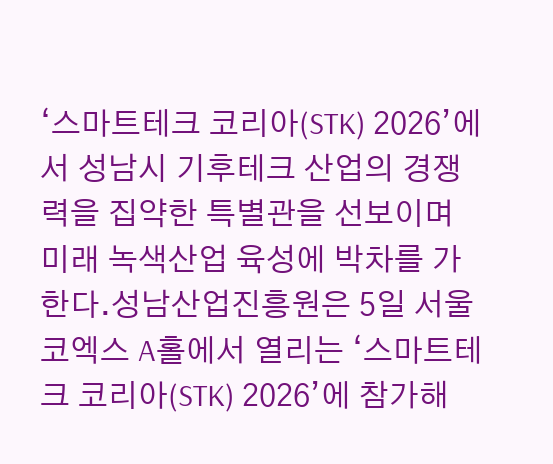‘스마트테크 코리아(STK) 2026’에서 성남시 기후테크 산업의 경쟁력을 집약한 특별관을 선보이며 미래 녹색산업 육성에 박차를 가한다.성남산업진흥원은 5일 서울 코엑스 A홀에서 열리는 ‘스마트테크 코리아(STK) 2026’에 참가해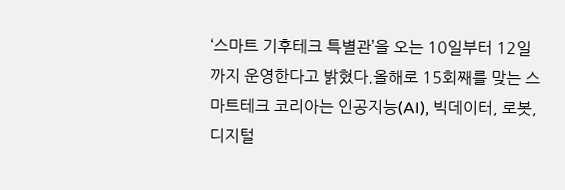‘스마트 기후테크 특별관’을 오는 10일부터 12일까지 운영한다고 밝혔다.올해로 15회째를 맞는 스마트테크 코리아는 인공지능(AI), 빅데이터, 로봇, 디지털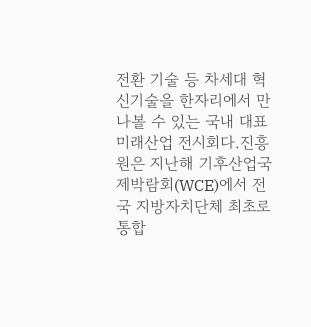전환 기술 등 차세대 혁신기술을 한자리에서 만나볼 수 있는 국내 대표 미래산업 전시회다.진흥원은 지난해 기후산업국제박람회(WCE)에서 전국 지방자치단체 최초로 통합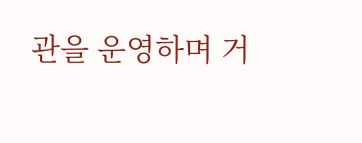관을 운영하며 거